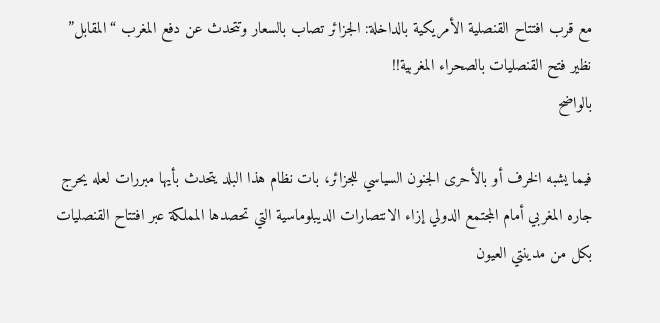مع قرب افتتاح القنصلية الأمريكية بالداخلة: الجزائر تصاب بالسعار وتتحدث عن دفع المغرب “المقابل” نظير فتح القنصليات بالصحراء المغربية!!
بالواضح

فيما يشبه الخرف أو بالأحرى الجنون السياسي للجزائر، بات نظام هذا البلد يتحدث بأيها مبررات لعله يحرج جاره المغربي أمام المجتمع الدولي إزاء الانتصارات الديبلوماسية التي تحصدها المملكة عبر افتتاح القنصليات بكل من مدينتي العيون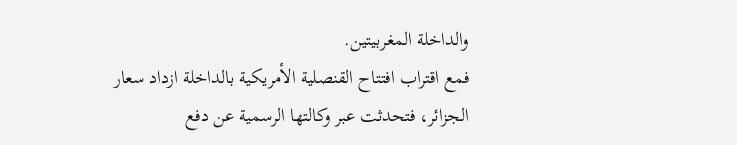والداخلة المغربيتين.
فمع اقتراب افتتاح القنصلية الأمريكية بالداخلة ازداد سعار الجزائر، فتحدثت عبر وكالتها الرسمية عن دفع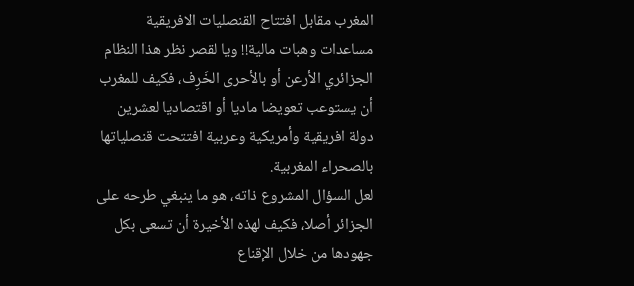المغرب مقابل افتتاح القنصليات الافريقية مساعدات وهبات مالية!! ويا لقصر نظر هذا النظام الجزائري الأرعن أو بالأحرى الخَرِف، فكيف للمغرب أن يستوعب تعويضا ماديا أو اقتصاديا لعشرين دولة افريقية وأمريكية وعربية افتتحت قنصلياتها بالصحراء المغربية.
لعل السؤال المشروع ذاته، هو ما ينبغي طرحه على الجزائر أصلا، فكيف لهذه الأخيرة أن تسعى بكل جهودها من خلال الإقناع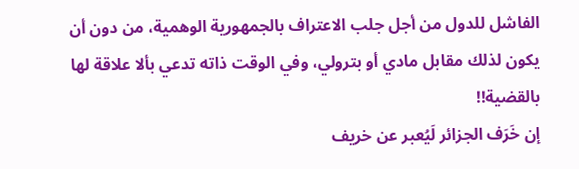الفاشل للدول من أجل جلب الاعتراف بالجمهورية الوهمية، من دون أن يكون لذلك مقابل مادي أو بترولي، وفي الوقت ذاته تدعي بألا علاقة لها بالقضية!!
إن خَرَف الجزائر لَيُعبر عن خريف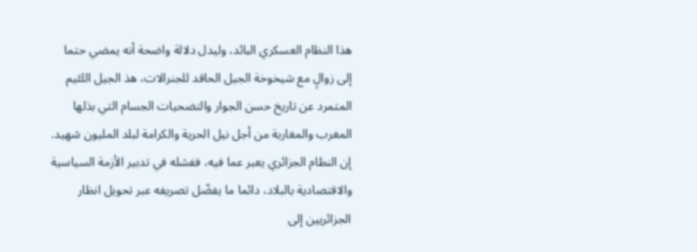هذا النظام العسكري البائد، وليدل دلالة واضحة أنه يمضي حتما إلى زوالٍ مع شيخوخة الجيل الحاقد للجنرالات، هذ الجيل اللئيم المتمرد عن تاريخ حسن الجوار والتضحيات الجسام التي بذلها المغرب والمغاربة من أجل نيل الحرية والكرامة لبلد المليون شهيد.
إن النظام الجزائري يعبر عما فيه، ففشله في تدبير الأزمة السياسية والاقتصادية بالبلاد، دائما ما يفضّل تصريفه عبر تحويل انظار الجزائريين إلى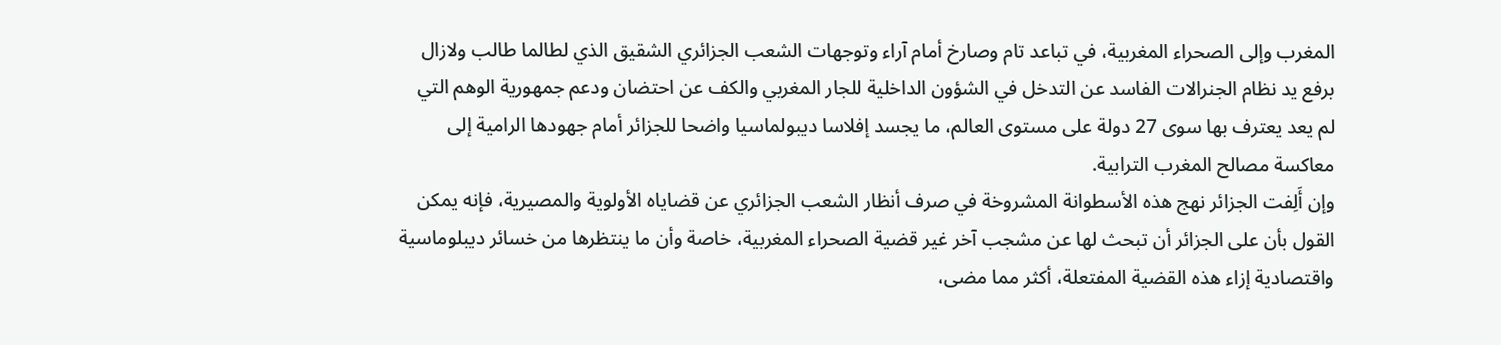المغرب وإلى الصحراء المغربية، في تباعد تام وصارخ أمام آراء وتوجهات الشعب الجزائري الشقيق الذي لطالما طالب ولازال برفع يد نظام الجنرالات الفاسد عن التدخل في الشؤون الداخلية للجار المغربي والكف عن احتضان ودعم جمهورية الوهم التي لم يعد يعترف بها سوى 27 دولة على مستوى العالم، ما يجسد إفلاسا ديبولماسيا واضحا للجزائر أمام جهودها الرامية إلى معاكسة مصالح المغرب الترابية.
وإن أَلِفت الجزائر نهج هذه الأسطوانة المشروخة في صرف أنظار الشعب الجزائري عن قضاياه الأولوية والمصيرية، فإنه يمكن القول بأن على الجزائر أن تبحث لها عن مشجب آخر غير قضية الصحراء المغربية، خاصة وأن ما ينتظرها من خسائر ديبلوماسية واقتصادية إزاء هذه القضية المفتعلة، أكثر مما مضى،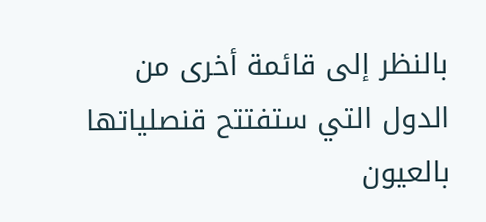بالنظر إلى قائمة أخرى من الدول التي ستفتتح قنصلياتها بالعيون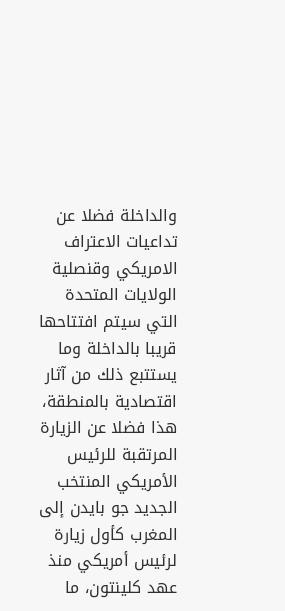والداخلة فضلا عن تداعيات الاعتراف الامريكي وقنصلية الولايات المتحدة التي سيتم افتتاحها قريبا بالداخلة وما يستتبع ذلك من آثار اقتصادية بالمنطقة، هذا فضلا عن الزيارة المرتقبة للرئيس الأمريكي المنتخب الجديد جو بايدن إلى المغرب كأول زيارة لرئيس أمريكي منذ عهد كلينتون، ما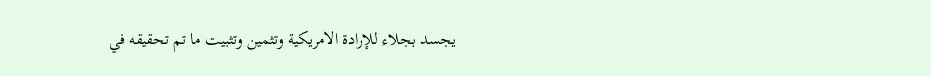يجسد بجلاء للإرادة الامريكية وتثمين وتثبيت ما تم تحقيقه في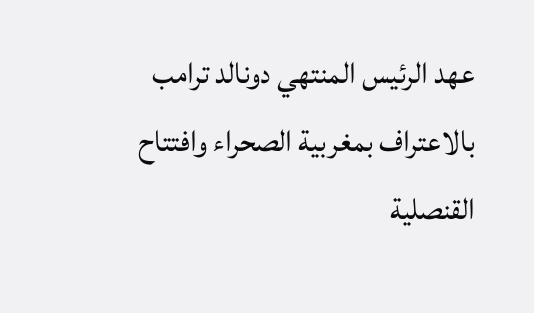عهد الرئيس المنتهي دونالد ترامب بالاعتراف بمغربية الصحراء وافتتاح القنصلية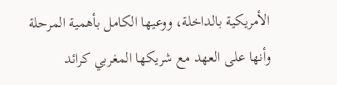الأمريكية بالداخلة، ووعيها الكامل بأهمية المرحلة وأنها على العهد مع شريكها المغربي كرائد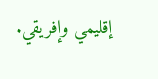إقليمي وإفريقي.